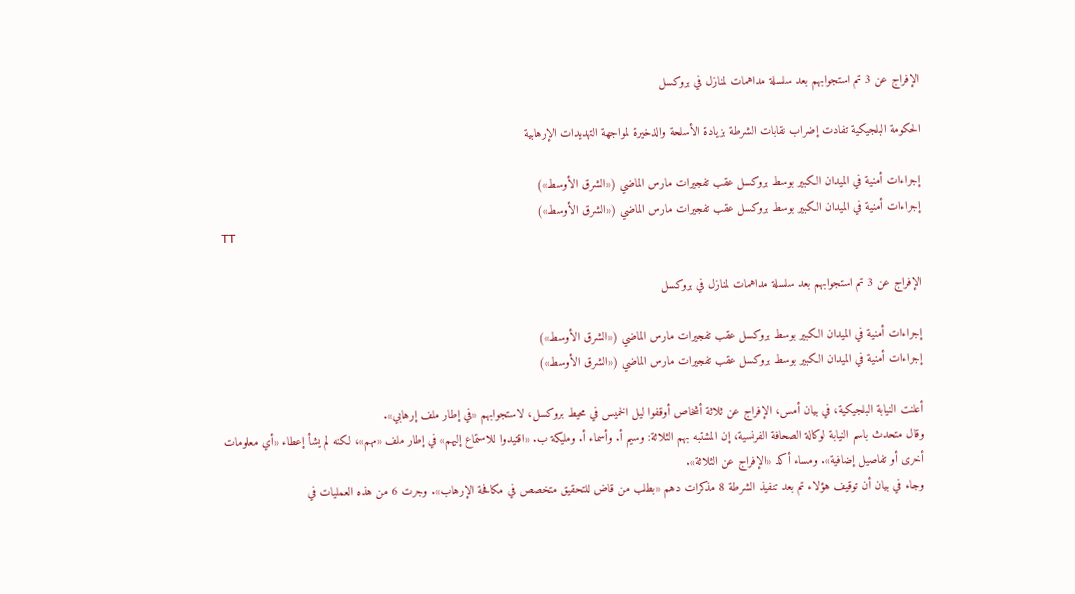الإفراج عن 3 تم استجوابهم بعد سلسلة مداهمات لمنازل في بروكسل

الحكومة البلجيكية تفادت إضراب نقابات الشرطة بزيادة الأسلحة والذخيرة لمواجهة التهديدات الإرهابية

إجراءات أمنية في الميدان الكبير بوسط بروكسل عقب تفجيرات مارس الماضي («الشرق الأوسط»)
إجراءات أمنية في الميدان الكبير بوسط بروكسل عقب تفجيرات مارس الماضي («الشرق الأوسط»)
TT

الإفراج عن 3 تم استجوابهم بعد سلسلة مداهمات لمنازل في بروكسل

إجراءات أمنية في الميدان الكبير بوسط بروكسل عقب تفجيرات مارس الماضي («الشرق الأوسط»)
إجراءات أمنية في الميدان الكبير بوسط بروكسل عقب تفجيرات مارس الماضي («الشرق الأوسط»)

أعلنت النيابة البلجيكية، في بيان أمس، الإفراج عن ثلاثة أشخاص أوقفوا ليل الخميس في محيط بروكسل، لاستجوابهم «في إطار ملف إرهابي».
وقال متحدث باسم النيابة لوكالة الصحافة الفرنسية، إن المشتبه بهم الثلاثة: وسيم أ. وأسماء أ. ومليكة ب. «اقتيدوا للاستماع إليهم» في إطار ملف «مهم»، لكنه لم يشأ إعطاء «أي معلومات أخرى أو تفاصيل إضافية». ومساء أكد «الإفراج عن الثلاثة».
وجاء في بيان أن توقيف هؤلاء تم بعد تنفيذ الشرطة 8 مذكرات دهم «بطلب من قاض للتحقيق متخصص في مكافحة الإرهاب». وجرت 6 من هذه العمليات في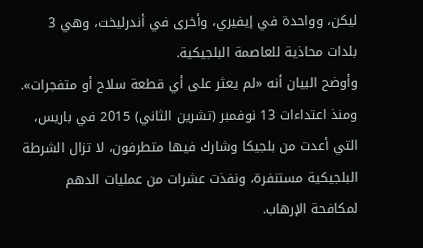ليكن، وواحدة في إيفيري، وأخرى في أندرليخت، وهي 3 بلدات محاذية للعاصمة البلجيكية.
وأوضح البيان أنه «لم يعثر على أي قطعة سلاح أو متفجرات».
ومنذ اعتداءات 13 نوفمبر (تشرين الثاني) 2015 في باريس، التي أعدت من بلجيكا وشارك فيها متطرفون، لا تزال الشرطة البلجيكية مستنفرة، ونفذت عشرات من عمليات الدهم لمكافحة الإرهاب.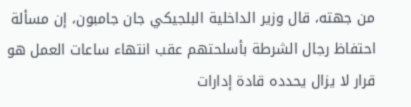من جهته، قال وزير الداخلية البلجيكي جان جامبون، إن مسألة احتفاظ رجال الشرطة بأسلحتهم عقب انتهاء ساعات العمل هو قرار لا يزال يحدده قادة إدارات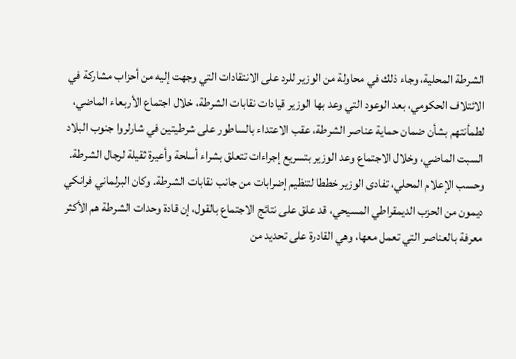الشرطة المحلية، وجاء ذلك في محاولة من الوزير للرد على الانتقادات التي وجهت إليه من أحزاب مشاركة في الائتلاف الحكومي، بعد الوعود التي وعد بها الوزير قيادات نقابات الشرطة، خلال اجتماع الأربعاء الماضي، لطمأنتهم بشأن ضمان حماية عناصر الشرطة، عقب الاعتداء بالساطور على شرطيتين في شارلروا جنوب البلاد السبت الماضي، وخلال الاجتماع وعد الوزير بتسريع إجراءات تتعلق بشراء أسلحة وأعيرة ثقيلة لرجال الشرطة.
وحسب الإعلام المحلي، تفادى الوزير خططا لتنظيم إضرابات من جانب نقابات الشرطة. وكان البرلماني فرانكي ديمون من الحزب الديمقراطي المسيحي، قد علق على نتائج الاجتماع بالقول، إن قادة وحدات الشرطة هم الأكثر معرفة بالعناصر التي تعمل معها، وهي القادرة على تحديد من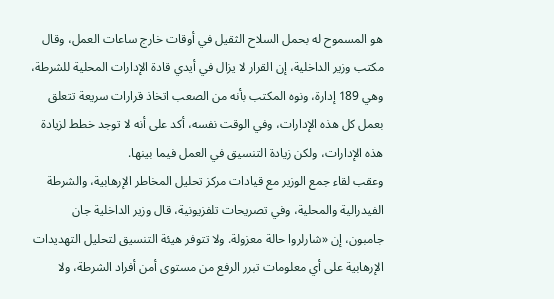هو المسموح له بحمل السلاح الثقيل في أوقات خارج ساعات العمل، وقال مكتب وزير الداخلية، إن القرار لا يزال في أيدي قادة الإدارات المحلية للشرطة، وهي 189 إدارة، ونوه المكتب بأنه من الصعب اتخاذ قرارات سريعة تتعلق بعمل كل هذه الإدارات، وفي الوقت نفسه، أكد على أنه لا توجد خطط لزيادة هذه الإدارات، ولكن زيادة التنسيق في العمل فيما بينها.
وعقب لقاء جمع الوزير مع قيادات مركز تحليل المخاطر الإرهابية، والشرطة الفيدرالية والمحلية، وفي تصريحات تلفزيونية، قال وزير الداخلية جان جامبون، إن «شارلروا حالة معزولة. ولا تتوفر هيئة التنسيق لتحليل التهديدات الإرهابية على أي معلومات تبرر الرفع من مستوى أمن أفراد الشرطة، ولا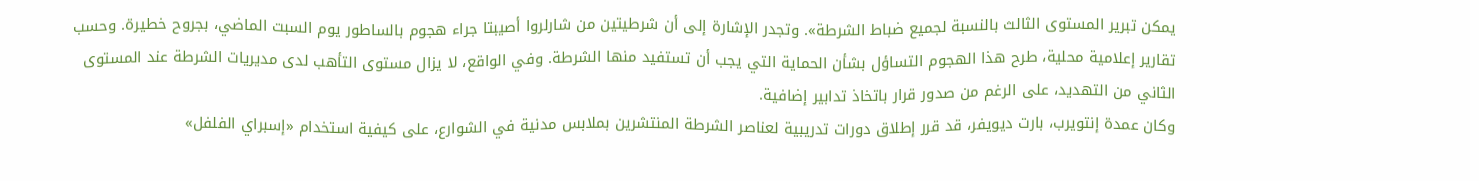يمكن تبرير المستوى الثالث بالنسبة لجميع ضباط الشرطة». وتجدر الإشارة إلى أن شرطيتين من شارلروا أصيبتا جراء هجوم بالساطور يوم السبت الماضي، بجروح خطيرة. وحسب تقارير إعلامية محلية، طرح هذا الهجوم التساؤل بشأن الحماية التي يجب أن تستفيد منها الشرطة. وفي الواقع، لا يزال مستوى التأهب لدى مديريات الشرطة عند المستوى الثاني من التهديد، على الرغم من صدور قرار باتخاذ تدابير إضافية.
وكان عمدة إنتويرب، بارت ديويفر، قد قرر إطلاق دورات تدريبية لعناصر الشرطة المنتشرين بملابس مدنية في الشوارع، على كيفية استخدام «إسبراي الفلفل»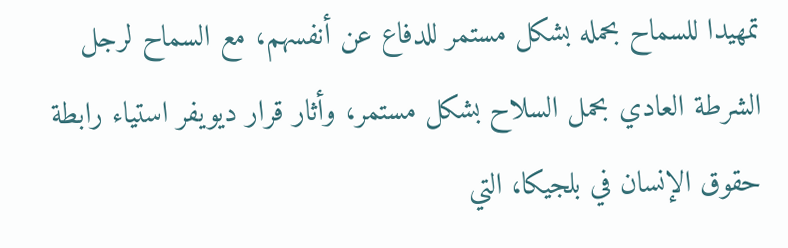تمهيدا للسماح بحمله بشكل مستمر للدفاع عن أنفسهم، مع السماح لرجل الشرطة العادي بحمل السلاح بشكل مستمر، وأثار قرار ديويفر استياء رابطة حقوق الإنسان في بلجيكا، التي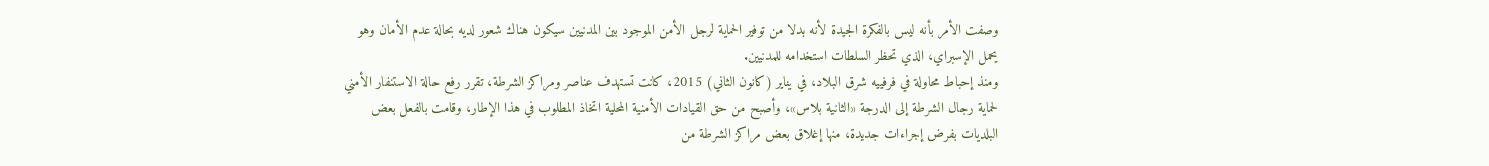وصفت الأمر بأنه ليس بالفكرة الجيدة لأنه بدلا من توفير الحماية لرجل الأمن الموجود بين المدنيين سيكون هناك شعور لديه بحالة عدم الأمان وهو يحمل الإسبراي، الذي تحظر السلطات استخدامه للمدنيين.
ومنذ إحباط محاولة في فرفييه شرق البلاد، في يناير (كانون الثاني) 2015، كانت تستهدف عناصر ومراكز الشرطة، تقرر رفع حالة الاستنفار الأمني لحماية رجال الشرطة إلى الدرجة «الثانية بلاس»، وأصبح من حق القيادات الأمنية المحلية اتخاذ المطلوب في هذا الإطار، وقامت بالفعل بعض البلديات بفرض إجراءات جديدة، منها إغلاق بعض مراكز الشرطة من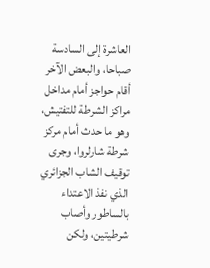العاشرة إلى السادسة صباحا، والبعض الآخر أقام حواجز أمام مداخل مراكز الشرطة للتفتيش، وهو ما حدث أمام مركز شرطة شارلروا، وجرى توقيف الشاب الجزائري الذي نفذ الاعتداء بالساطور وأصاب شرطيتين، ولكن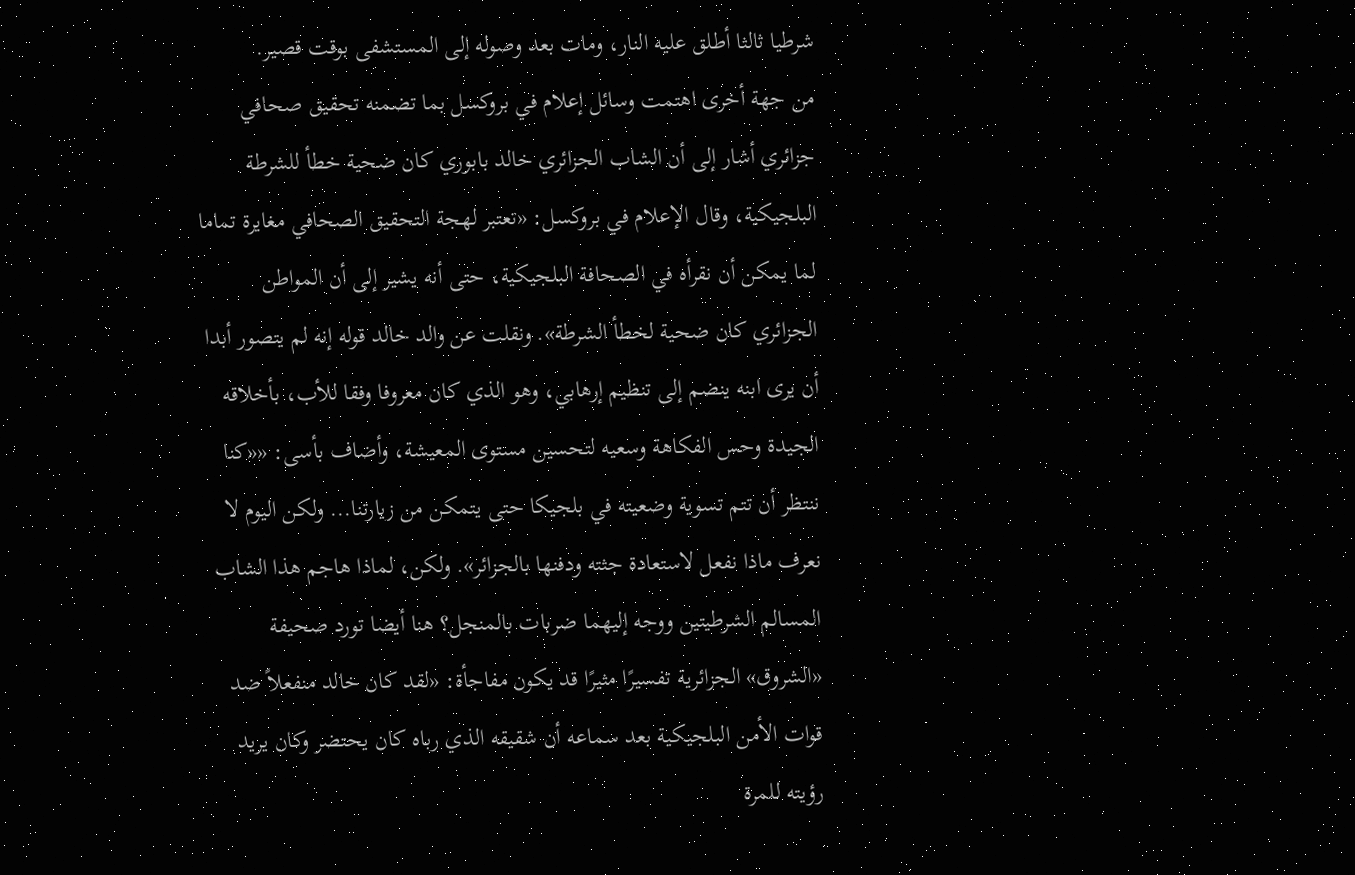شرطيا ثالثا أطلق عليه النار، ومات بعد وصوله إلى المستشفى بوقت قصير.
من جهة أخرى اهتمت وسائل إعلام في بروكسل بما تضمنه تحقيق صحافي جزائري أشار إلى أن الشاب الجزائري خالد بابوري كان ضحية خطأ للشرطة البلجيكية، وقال الإعلام في بروكسل: «تعتبر لهجة التحقيق الصحافي مغايرة تماما لما يمكن أن نقرأه في الصحافة البلجيكية، حتى أنه يشير إلى أن المواطن الجزائري كان ضحية لخطأ الشرطة». ونقلت عن والد خالد قوله إنه لم يتصور أبدا أن يرى ابنه ينضم إلى تنظيم إرهابي، وهو الذي كان معروفا وفقا للأب، بأخلاقه الجيدة وحس الفكاهة وسعيه لتحسين مستوى المعيشة، وأضاف بأسى: ««كنا ننتظر أن تتم تسوية وضعيته في بلجيكا حتى يتمكن من زيارتنا... ولكن اليوم لا نعرف ماذا نفعل لاستعادة جثته ودفنها بالجزائر». ولكن، لماذا هاجم هذا الشاب المسالم الشرطيتين ووجه إليهما ضربات بالمنجل؟ هنا أيضا تورد صحيفة «الشروق» الجزائرية تفسيرًا مثيرًا قد يكون مفاجأة: «لقد كان خالد منفعلاً ضد قوات الأمن البلجيكية بعد سماعه أن شقيقه الذي رباه كان يحتضر وكان يريد رؤيته للمرة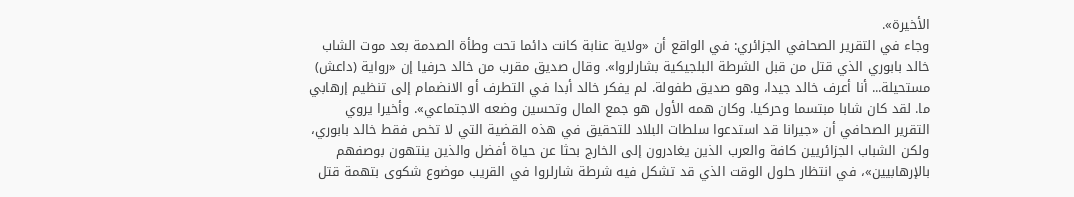الأخيرة».
وجاء في التقرير الصحافي الجزائري: في الواقع أن «ولاية عنابة كانت دائما تحت وطأة الصدمة بعد موت الشاب خالد بابوري الذي قتل من قبل الشرطة البلجيكية بشارلروا». وقال صديق مقرب من خالد حرفيا إن «رواية (داعش) مستحيلة... أنا أعرف خالد جيدا، وهو صديق طفولة. لم يفكر خالد أبدا في التطرف أو الانضمام إلى تنظيم إرهابي ما. لقد كان شابا مبتسما وحركيا. وكان همه الأول هو جمع المال وتحسين وضعه الاجتماعي». وأخيرا يروي التقرير الصحافي أن «جيرانا قد استدعوا سلطات البلاد للتحقيق في هذه القضية التي لا تخص فقط خالد بابوري، ولكن الشباب الجزائريين كافة والعرب الذين يغادرون إلى الخارج بحثا عن حياة أفضل والذين ينتهون بوصفهم بالإرهابيين»، في انتظار حلول الوقت الذي قد تشكل فيه شرطة شارلروا في القريب موضوع شكوى بتهمة قتل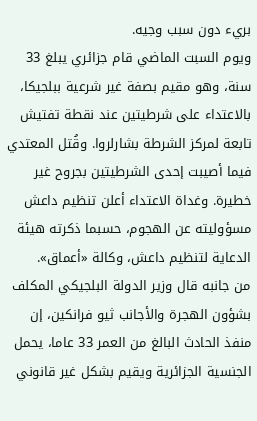بريء دون سبب وجيه.
ويوم السبت الماضي قام جزائري يبلغ 33 سنة، وهو مقيم بصفة غير شرعية ببلجيكا، بالاعتداء على شرطيتين عند نقطة تفتيش تابعة لمركز الشرطة بشارلروا. وقُتل المعتدي فيما أصيبت إحدى الشرطيتين بجروح غير خطيرة. وغداة الاعتداء أعلن تنظيم داعش مسؤوليته عن الهجوم، حسبما ذكرته هيئة الدعاية لتنظيم داعش، وكالة «أعماق».
من جانبه قال وزير الدولة البلجيكي المكلف بشؤون الهجرة والأجانب ثيو فرانكين، إن منفذ الحادث البالغ من العمر 33 عاما، يحمل الجنسية الجزائرية ويقيم بشكل غير قانوني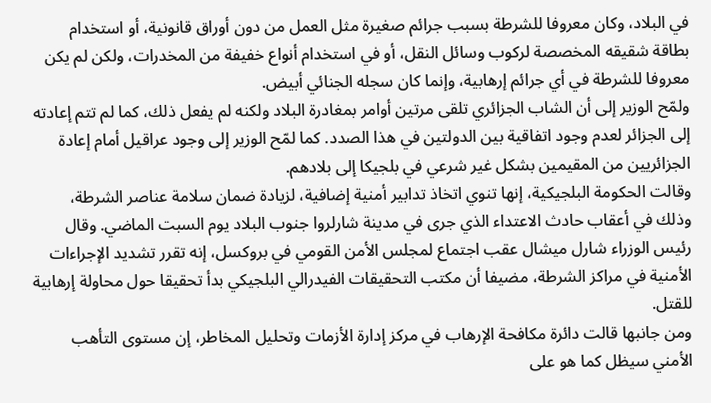في البلاد، وكان معروفا للشرطة بسبب جرائم صغيرة مثل العمل من دون أوراق قانونية، أو استخدام بطاقة شقيقه المخصصة لركوب وسائل النقل، أو في استخدام أنواع خفيفة من المخدرات، ولكن لم يكن معروفا للشرطة في أي جرائم إرهابية، وإنما كان سجله الجنائي أبيض.
ولمّح الوزير إلى أن الشاب الجزائري تلقى مرتين أوامر بمغادرة البلاد ولكنه لم يفعل ذلك، كما لم تتم إعادته إلى الجزائر لعدم وجود اتفاقية بين الدولتين في هذا الصدد. كما لمّح الوزير إلى وجود عراقيل أمام إعادة الجزائريين من المقيمين بشكل غير شرعي في بلجيكا إلى بلادهم.
وقالت الحكومة البلجيكية، إنها تنوي اتخاذ تدابير أمنية إضافية، لزيادة ضمان سلامة عناصر الشرطة، وذلك في أعقاب حادث الاعتداء الذي جرى في مدينة شارلروا جنوب البلاد يوم السبت الماضي. وقال رئيس الوزراء شارل ميشال عقب اجتماع لمجلس الأمن القومي في بروكسل، إنه تقرر تشديد الإجراءات الأمنية في مراكز الشرطة، مضيفا أن مكتب التحقيقات الفيدرالي البلجيكي بدأ تحقيقا حول محاولة إرهابية للقتل.
ومن جانبها قالت دائرة مكافحة الإرهاب في مركز إدارة الأزمات وتحليل المخاطر، إن مستوى التأهب الأمني سيظل كما هو على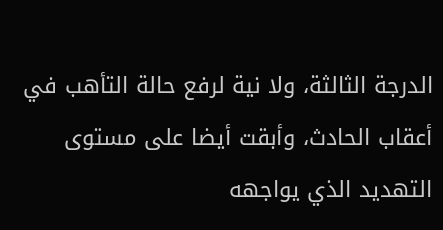الدرجة الثالثة، ولا نية لرفع حالة التأهب في أعقاب الحادث، وأبقت أيضا على مستوى التهديد الذي يواجهه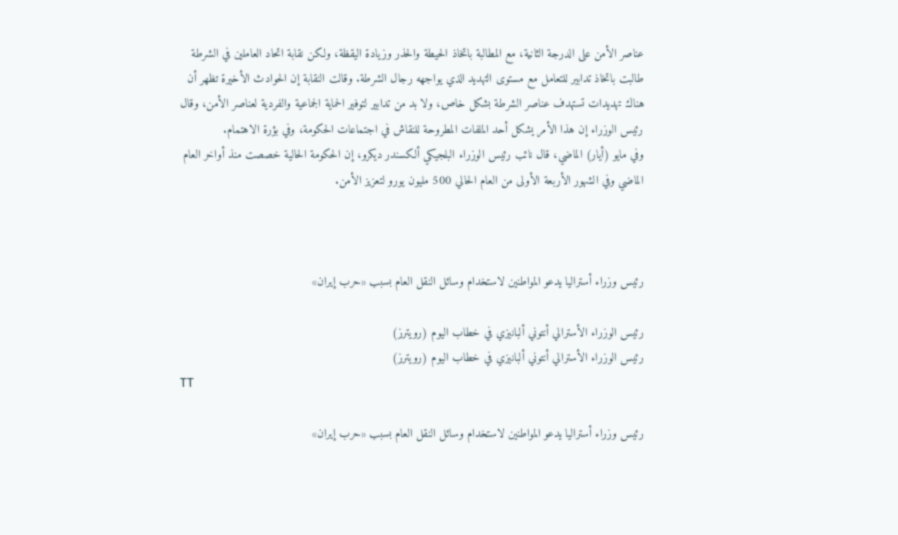عناصر الأمن على الدرجة الثانية، مع المطالبة باتخاذ الحيطة والحذر وزيادة اليقظة، ولكن نقابة اتحاد العاملين في الشرطة طالبت باتخاذ تدابير للتعامل مع مستوى التهديد الذي يواجهه رجال الشرطة. وقالت النقابة إن الحوادث الأخيرة تظهر أن هناك تهديدات تستهدف عناصر الشرطة بشكل خاص، ولا بد من تدابير لتوفير الحماية الجماعية والفردية لعناصر الأمن، وقال رئيس الوزراء إن هذا الأمر يشكل أحد الملفات المطروحة للنقاش في اجتماعات الحكومة، وفي بؤرة الاهتمام.
وفي مايو (أيار) الماضي، قال نائب رئيس الوزراء البلجيكي ألكسندر ديكرو، إن الحكومة الحالية خصصت منذ أواخر العام الماضي وفي الشهور الأربعة الأولى من العام الحالي 500 مليون يورو لتعزيز الأمن.



رئيس وزراء أستراليا يدعو المواطنين لاستخدام وسائل النقل العام بسبب «حرب إيران»

رئيس الوزراء الأسترالي أنتوني ألبانيزي في خطاب اليوم (رويترز)
رئيس الوزراء الأسترالي أنتوني ألبانيزي في خطاب اليوم (رويترز)
TT

رئيس وزراء أستراليا يدعو المواطنين لاستخدام وسائل النقل العام بسبب «حرب إيران»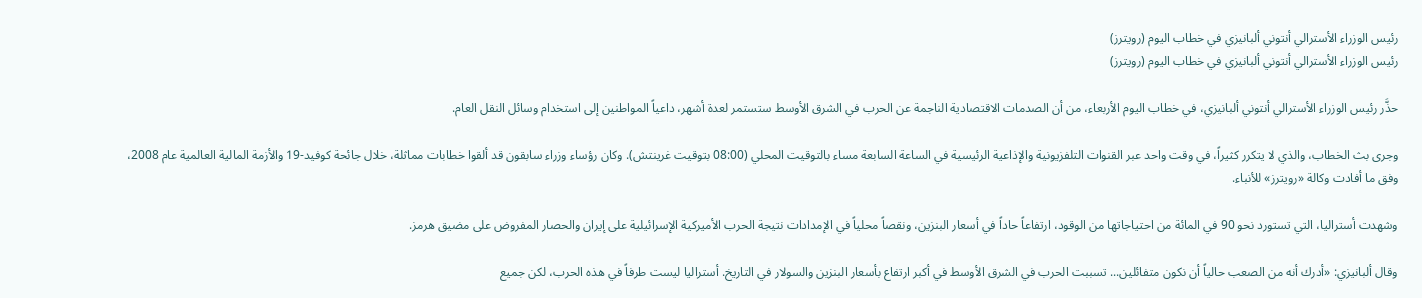رئيس الوزراء الأسترالي أنتوني ألبانيزي في خطاب اليوم (رويترز)
رئيس الوزراء الأسترالي أنتوني ألبانيزي في خطاب اليوم (رويترز)

حذَّر رئيس الوزراء الأسترالي أنتوني ألبانيزي، في خطاب اليوم الأربعاء، من أن الصدمات الاقتصادية الناجمة عن الحرب في الشرق الأوسط ستستمر لعدة أشهر، داعياً المواطنين إلى استخدام وسائل النقل العام.

وجرى بث الخطاب، والذي لا يتكرر كثيراً، في وقت واحد عبر القنوات التلفزيونية والإذاعية الرئيسية في الساعة السابعة مساء بالتوقيت المحلي (08:00 بتوقيت غرينتش). وكان رؤساء وزراء سابقون قد ألقوا خطابات مماثلة، خلال جائحة كوفيد-19 والأزمة المالية العالمية عام 2008، وفق ما أفادت وكالة «رويترز» للأنباء.

وشهدت أستراليا، التي تستورد نحو 90 في المائة من احتياجاتها من الوقود، ارتفاعاً حاداً في أسعار البنزين، ونقصاً محلياً في الإمدادات نتيجة الحرب الأميركية الإسرائيلية على إيران والحصار المفروض على مضيق هرمز.

وقال ألبانيزي: «أدرك أنه من الصعب حالياً أن نكون متفائلين... تسببت الحرب في الشرق الأوسط في أكبر ارتفاع بأسعار البنزين والسولار في التاريخ. أستراليا ليست طرفاً في هذه الحرب، لكن جميع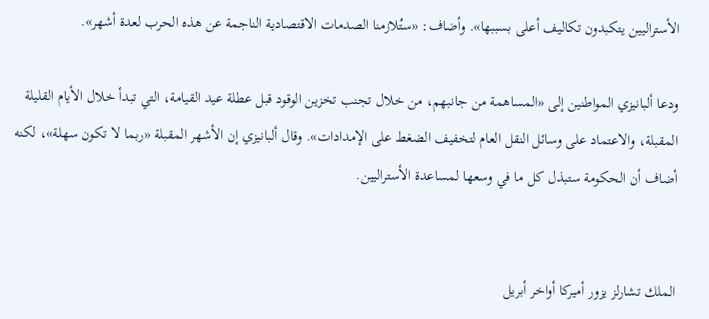الأستراليين يتكبدون تكاليف أعلى بسببها». وأضاف: «ستُلازمنا الصدمات الاقتصادية الناجمة عن هذه الحرب لعدة أشهر».

ودعا ألبانيزي المواطنين إلى «المساهمة من جانبهم، من خلال تجنب تخزين الوقود قبل عطلة عيد القيامة، التي تبدأ خلال الأيام القليلة المقبلة، والاعتماد على وسائل النقل العام لتخفيف الضغط على الإمدادات». وقال ألبانيزي إن الأشهر المقبلة «ربما لا تكون سهلة»، لكنه أضاف أن الحكومة ستبذل كل ما في وسعها لمساعدة الأستراليين.


الملك تشارلز يزور أميركا أواخر أبريل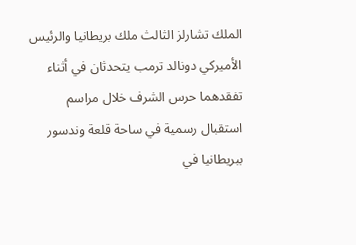الملك تشارلز الثالث ملك بريطانيا والرئيس الأميركي دونالد ترمب يتحدثان في أثناء تفقدهما حرس الشرف خلال مراسم استقبال رسمية في ساحة قلعة وندسور ببريطانيا في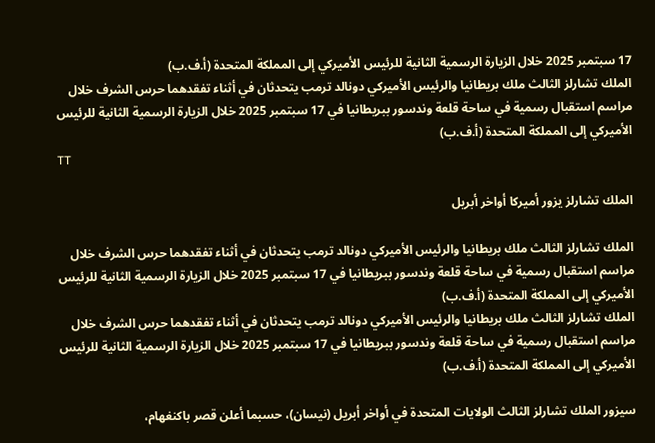17 سبتمبر 2025 خلال الزيارة الرسمية الثانية للرئيس الأميركي إلى المملكة المتحدة (أ.ف.ب)
الملك تشارلز الثالث ملك بريطانيا والرئيس الأميركي دونالد ترمب يتحدثان في أثناء تفقدهما حرس الشرف خلال مراسم استقبال رسمية في ساحة قلعة وندسور ببريطانيا في 17 سبتمبر 2025 خلال الزيارة الرسمية الثانية للرئيس الأميركي إلى المملكة المتحدة (أ.ف.ب)
TT

الملك تشارلز يزور أميركا أواخر أبريل

الملك تشارلز الثالث ملك بريطانيا والرئيس الأميركي دونالد ترمب يتحدثان في أثناء تفقدهما حرس الشرف خلال مراسم استقبال رسمية في ساحة قلعة وندسور ببريطانيا في 17 سبتمبر 2025 خلال الزيارة الرسمية الثانية للرئيس الأميركي إلى المملكة المتحدة (أ.ف.ب)
الملك تشارلز الثالث ملك بريطانيا والرئيس الأميركي دونالد ترمب يتحدثان في أثناء تفقدهما حرس الشرف خلال مراسم استقبال رسمية في ساحة قلعة وندسور ببريطانيا في 17 سبتمبر 2025 خلال الزيارة الرسمية الثانية للرئيس الأميركي إلى المملكة المتحدة (أ.ف.ب)

سيزور الملك تشارلز الثالث الولايات المتحدة في أواخر أبريل (نيسان)، حسبما أعلن قصر باكنغهام،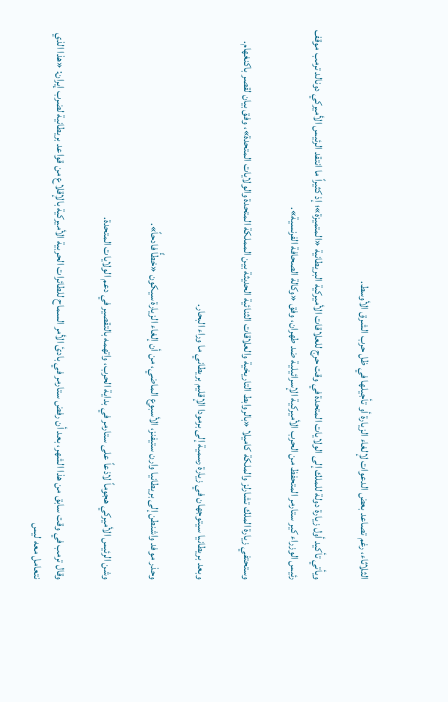الثلاثاء، رغم تصاعد بعض الدعوات لإلغاء الزيارة أو تأجيلها في ظل حرب الشرق الأوسط.

ويأتي تأكيد أول زيارة دولة للملك إلى الولايات المتحدة في وقت حرج للعلاقات الأميركية البريطانية «المتميزة»؛ إذ كثيراً ما انتقد الرئيس الأميركي دونالد ترمب موقف رئيس الوزراء كير ستارمر المتحفظ من الحرب الأميركية الإسرائيلية ضد طهران، وفق «وكالة الصحافة الفرنسية».

وستحتفي زيارة الملك تشارلز والملكة كاميلا «بالروابط التاريخية والعلاقات الثنائية الحديثة بين المملكة المتحدة والولايات المتحدة»، وفق بيان لقصر باكنغهام.

وبعد بريطانيا سيتوجهان في زيارة رسمية إلى برمودا الإقليم بريطاني ما وراء البحار.

وحذر موفد واشنطن إلى بريطانيا وارن ستيفنز، الأسبوع الماضي، من أن إلغاء الزيارة سيكون «خطأً فادحاً».

وشن الرئيس الأميركي هجوماً لاذعاً على ستارمر في بداية الحرب، واتهمه بالتقصير في دعم الولايات المتحدة.

وقال ترمب في وقت سابق من هذا الشهر، بعد أن رفض ستارمر في بادئ الأمر السماح للطائرات الحربية الأميركية بالإقلاع من قواعد بريطانية لضرب إيران: «هذا الذي نتعامل معه ليس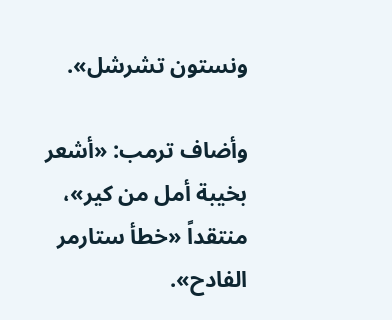ونستون تشرشل».

وأضاف ترمب: «أشعر بخيبة أمل من كير»، منتقداً «خطأ ستارمر الفادح».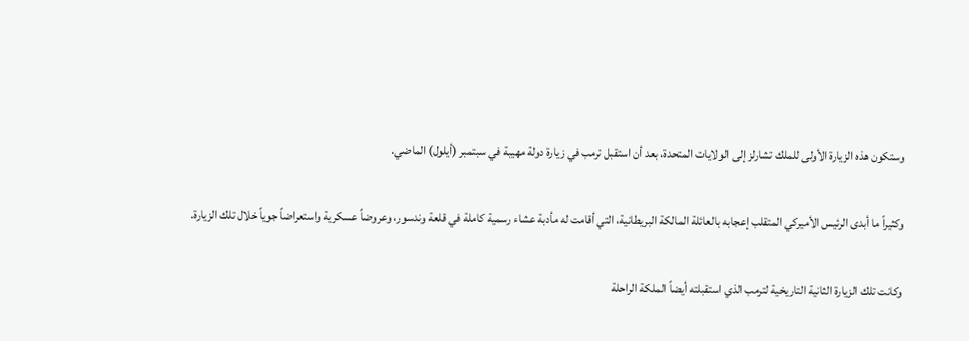وستكون هذه الزيارة الأولى للملك تشارلز إلى الولايات المتحدة، بعد أن استقبل ترمب في زيارة دولة مهيبة في سبتمبر (أيلول) الماضي.

وكثيراً ما أبدى الرئيس الأميركي المتقلب إعجابه بالعائلة المالكة البريطانية، التي أقامت له مأدبة عشاء رسمية كاملة في قلعة وندسور، وعروضاً عسكرية واستعراضاً جوياً خلال تلك الزيارة.

وكانت تلك الزيارة الثانية التاريخية لترمب الذي استقبلته أيضاً الملكة الراحلة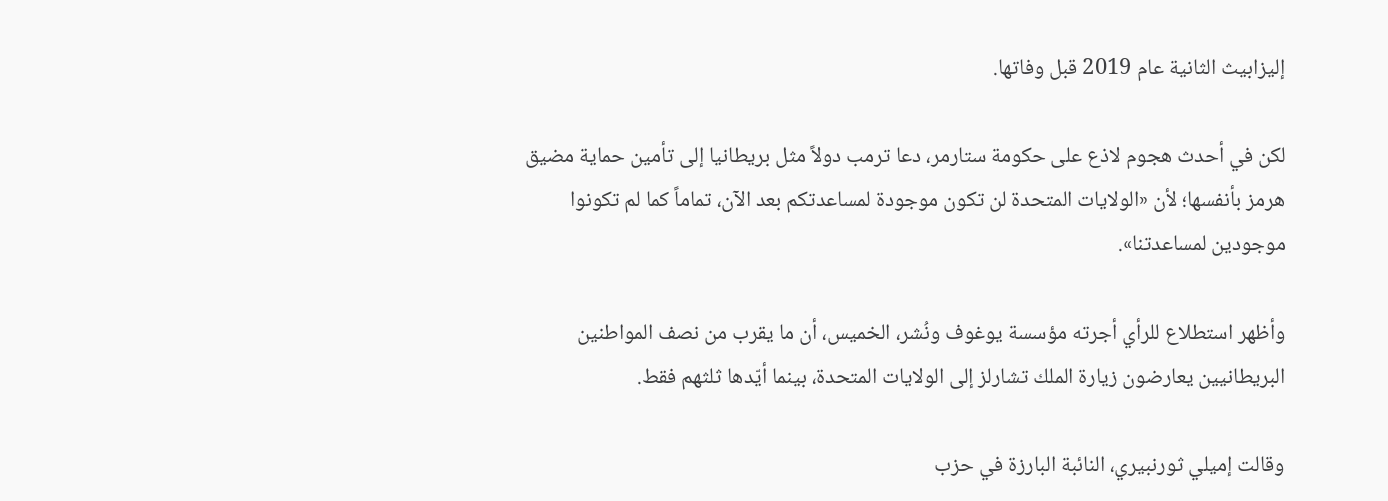إليزابيث الثانية عام 2019 قبل وفاتها.

لكن في أحدث هجوم لاذع على حكومة ستارمر، دعا ترمب دولاً مثل بريطانيا إلى تأمين حماية مضيق هرمز بأنفسها؛ لأن «الولايات المتحدة لن تكون موجودة لمساعدتكم بعد الآن، تماماً كما لم تكونوا موجودين لمساعدتنا».

وأظهر استطلاع للرأي أجرته مؤسسة يوغوف ونُشر، الخميس، أن ما يقرب من نصف المواطنين البريطانيين يعارضون زيارة الملك تشارلز إلى الولايات المتحدة، بينما أيّدها ثلثهم فقط.

وقالت إميلي ثورنبيري، النائبة البارزة في حزب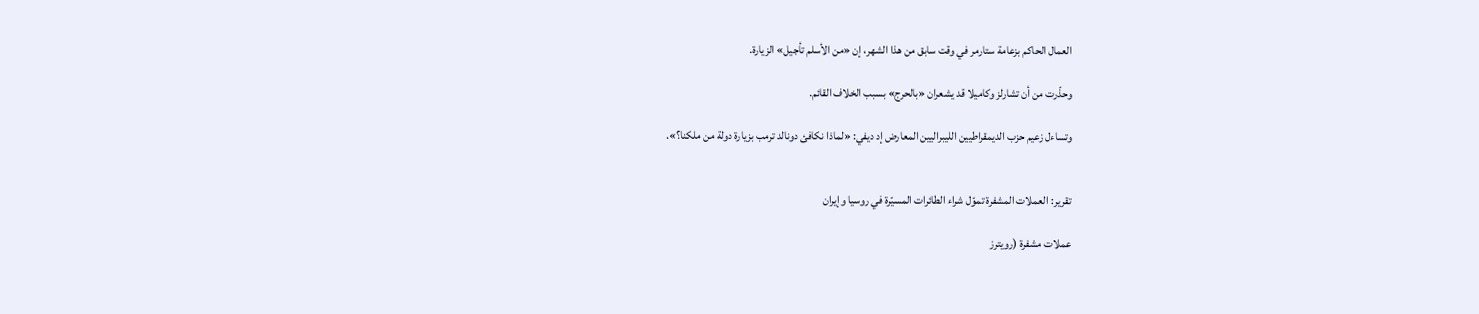العمال الحاكم بزعامة ستارمر في وقت سابق من هذا الشهر، إن «من الأسلم تأجيل» الزيارة.

وحذّرت من أن تشارلز وكاميلا قد يشعران «بالحرج» بسبب الخلاف القائم.

وتساءل زعيم حزب الديمقراطيين الليبراليين المعارض إد ديفي: «لماذا نكافئ دونالد ترمب بزيارة دولة من ملكنا؟».


تقرير: العملات المشفرة تموّل شراء الطائرات المسيّرة في روسيا وإيران

عملات مشفرة (رويترز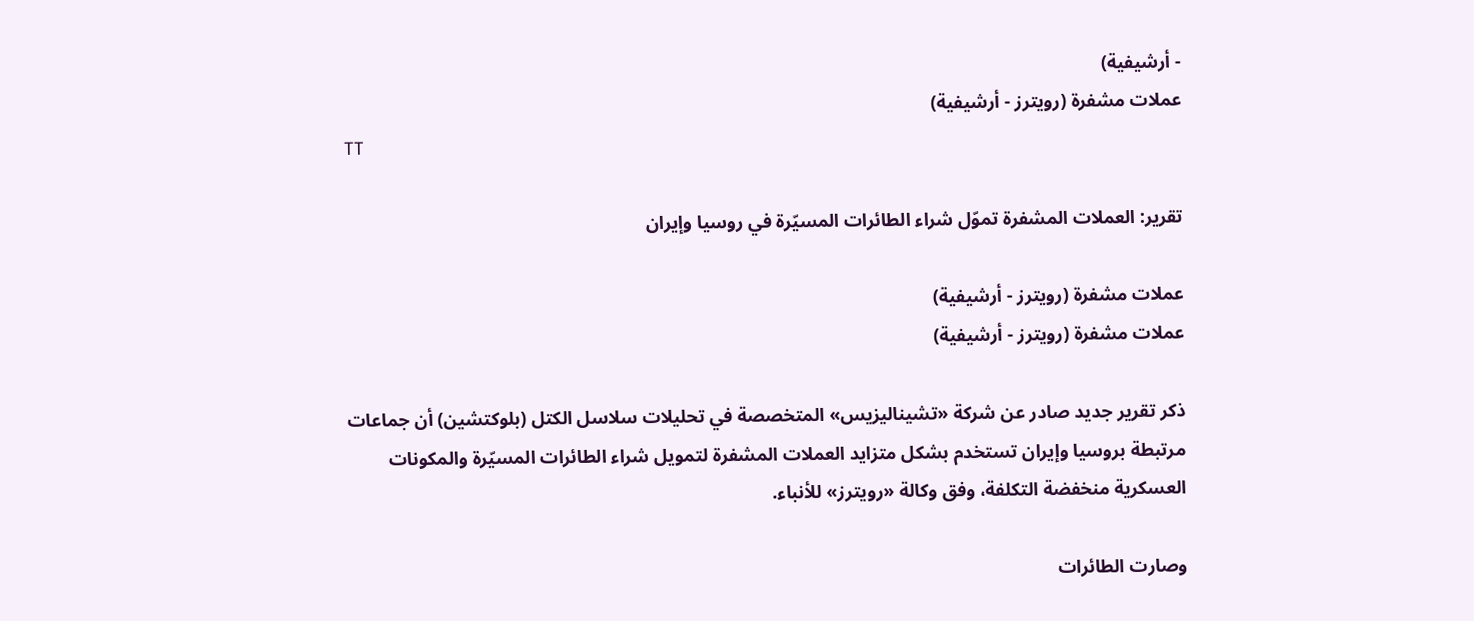- أرشيفية)
عملات مشفرة (رويترز - أرشيفية)
TT

تقرير: العملات المشفرة تموّل شراء الطائرات المسيّرة في روسيا وإيران

عملات مشفرة (رويترز - أرشيفية)
عملات مشفرة (رويترز - أرشيفية)

ذكر تقرير جديد صادر عن شركة «تشيناليزيس» المتخصصة في تحليلات سلاسل الكتل (بلوكتشين) أن جماعات مرتبطة بروسيا وإيران تستخدم بشكل متزايد العملات المشفرة لتمويل شراء الطائرات المسيّرة والمكونات العسكرية منخفضة التكلفة، وفق وكالة «رويترز» للأنباء.

وصارت الطائرات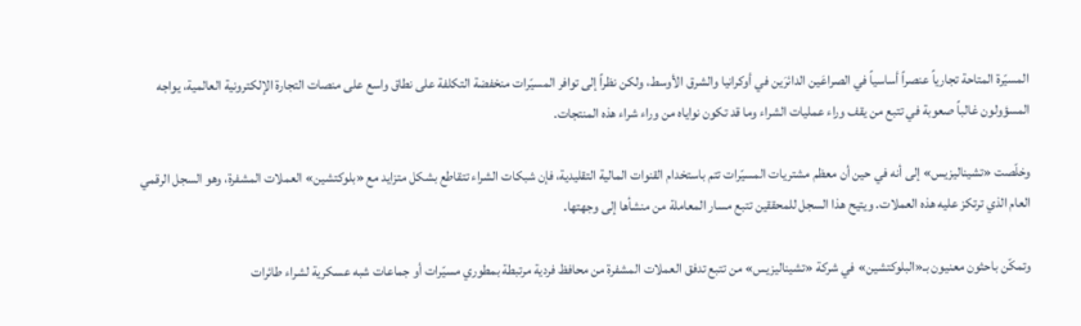المسيّرة المتاحة تجارياً عنصراً أساسياً في الصراعَين الدائرَين في أوكرانيا والشرق الأوسط، ولكن نظراً إلى توافر المسيّرات منخفضة التكلفة على نطاق واسع على منصات التجارة الإلكترونية العالمية، يواجه المسؤولون غالباً صعوبة في تتبع من يقف وراء عمليات الشراء وما قد تكون نواياه من وراء شراء هذه المنتجات.

وخلّصت «تشيناليزيس» إلى أنه في حين أن معظم مشتريات المسيّرات تتم باستخدام القنوات المالية التقليدية، فإن شبكات الشراء تتقاطع بشكل متزايد مع «بلوكتشين» العملات المشفرة، وهو السجل الرقمي العام الذي ترتكز عليه هذه العملات. ويتيح هذا السجل للمحققين تتبع مسار المعاملة من منشأها إلى وجهتها.

وتمكّن باحثون معنيون بـ«البلوكتشين» في شركة «تشيناليزيس» من تتبع تدفق العملات المشفرة من محافظ فردية مرتبطة بمطوري مسيّرات أو جماعات شبه عسكرية لشراء طائرات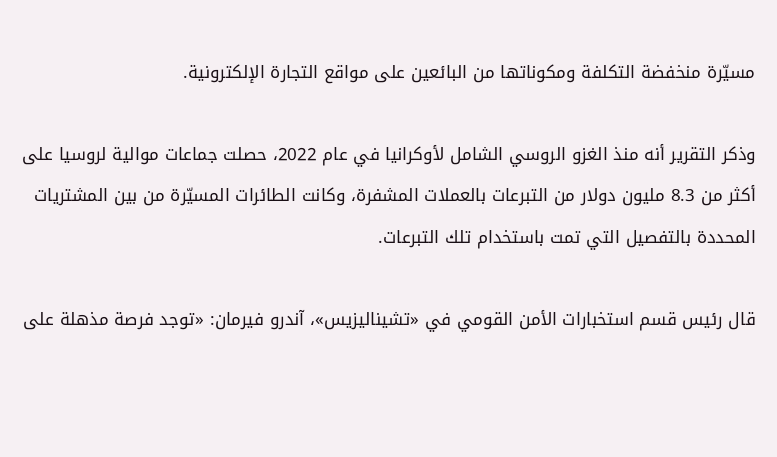مسيّرة منخفضة التكلفة ومكوناتها من البائعين على مواقع التجارة الإلكترونية.

وذكر التقرير أنه منذ الغزو الروسي الشامل لأوكرانيا في عام 2022، حصلت جماعات موالية لروسيا على أكثر من 8.3 مليون دولار من التبرعات بالعملات المشفرة، وكانت الطائرات المسيّرة من بين المشتريات المحددة بالتفصيل التي تمت باستخدام تلك التبرعات.

قال رئيس قسم استخبارات الأمن القومي في «تشيناليزيس»، آندرو فيرمان: «توجد فرصة مذهلة على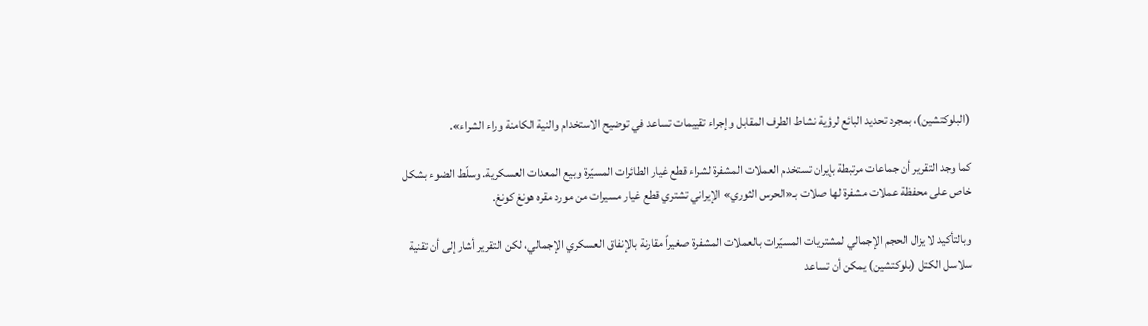(البلوكتشين)، بمجرد تحديد البائع لرؤية نشاط الطرف المقابل وإجراء تقييمات تساعد في توضيح الاستخدام والنية الكامنة وراء الشراء».

كما وجد التقرير أن جماعات مرتبطة بإيران تستخدم العملات المشفرة لشراء قطع غيار الطائرات المسيّرة وبيع المعدات العسكرية. وسلّط الضوء بشكل خاص على محفظة عملات مشفرة لها صلات بـ«الحرس الثوري» الإيراني تشتري قطع غيار مسيرات من مورد مقره هونغ كونغ.

وبالتأكيد لا يزال الحجم الإجمالي لمشتريات المسيّرات بالعملات المشفرة صغيراً مقارنة بالإنفاق العسكري الإجمالي، لكن التقرير أشار إلى أن تقنية سلاسل الكتل (بلوكتشين) يمكن أن تساعد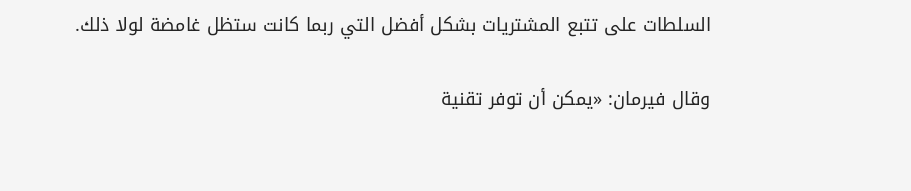السلطات على تتبع المشتريات بشكل أفضل التي ربما كانت ستظل غامضة لولا ذلك.

وقال فيرمان: «يمكن أن توفر تقنية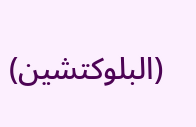(البلوكتشين)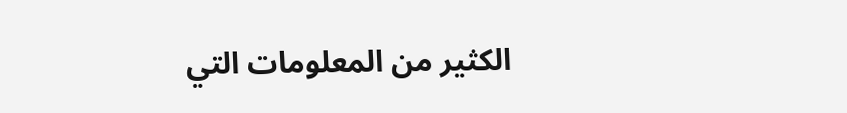الكثير من المعلومات التي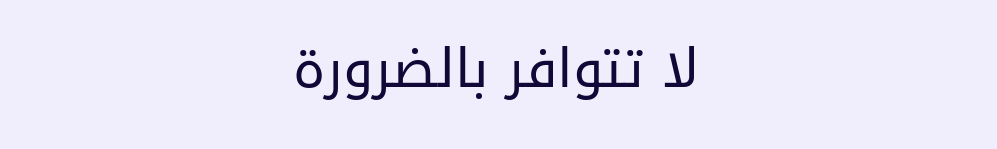لا تتوافر بالضرورة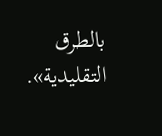بالطرق التقليدية».